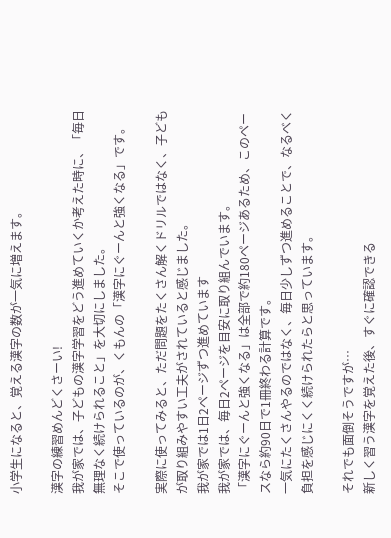小学生になると、覚える漢字の数が一気に増えます。

漢字の練習めんどくさーい!
我が家では、子どもの漢字学習をどう進めていくか考えた時に、「毎日無理なく続けられること」を大切にしました。
そこで使っているのが、くもんの「漢字にぐーんと強くなる」です。

実際に使ってみると、ただ問題をたくさん解くドリルではなく、子どもが取り組みやすい工夫がされていると感じました。
我が家では1日2ページずつ進めています
我が家では、毎日2ページを目安に取り組んでいます。
「漢字にぐーんと強くなる」は全部で約180ページあるため、このペースなら約90日で1冊終わる計算です。
一気にたくさんやるのではなく、毎日少しずつ進めることで、なるべく負担を感じにくく続けられたらと思っています。

それでも面倒そうですが…
新しく習う漢字を覚えた後、すぐに確認できる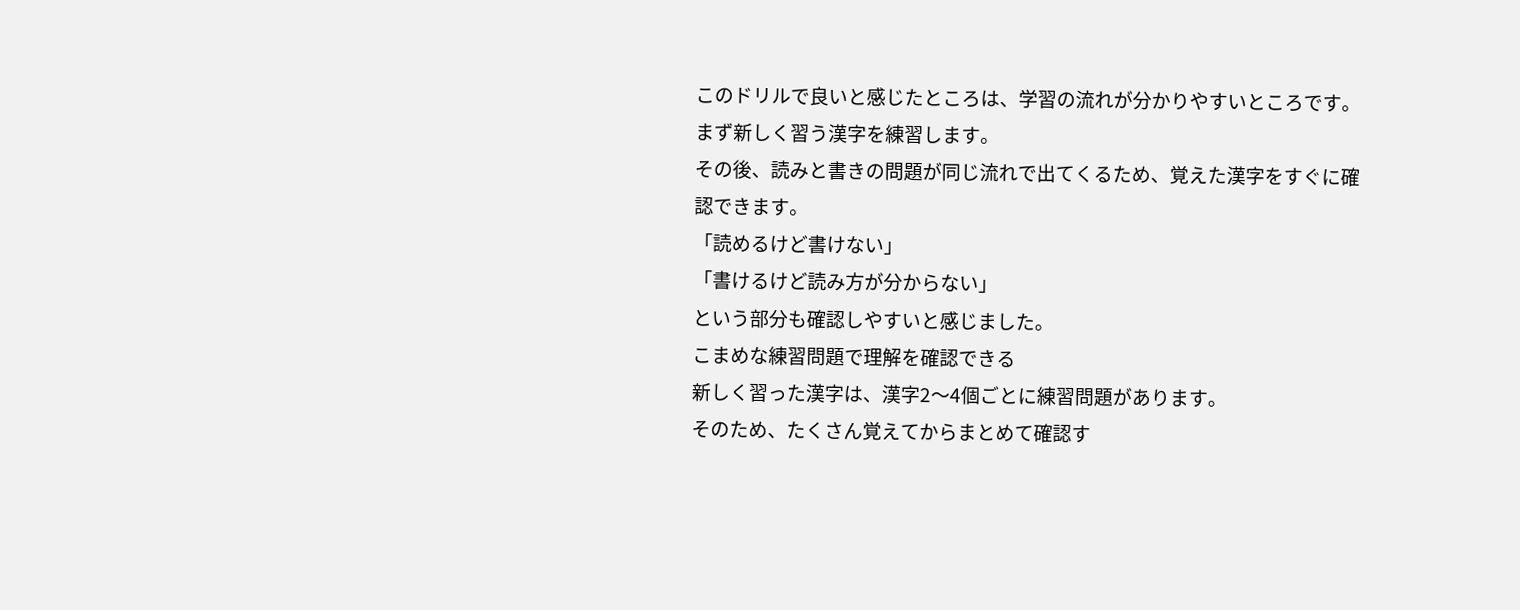このドリルで良いと感じたところは、学習の流れが分かりやすいところです。
まず新しく習う漢字を練習します。
その後、読みと書きの問題が同じ流れで出てくるため、覚えた漢字をすぐに確認できます。
「読めるけど書けない」
「書けるけど読み方が分からない」
という部分も確認しやすいと感じました。
こまめな練習問題で理解を確認できる
新しく習った漢字は、漢字2〜4個ごとに練習問題があります。
そのため、たくさん覚えてからまとめて確認す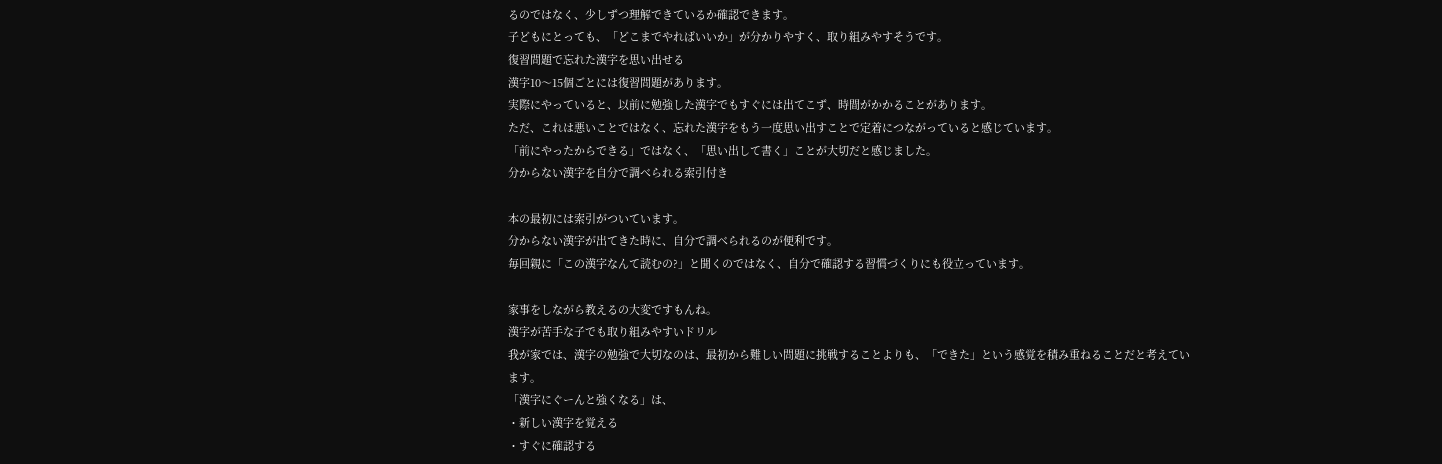るのではなく、少しずつ理解できているか確認できます。
子どもにとっても、「どこまでやればいいか」が分かりやすく、取り組みやすそうです。
復習問題で忘れた漢字を思い出せる
漢字10〜15個ごとには復習問題があります。
実際にやっていると、以前に勉強した漢字でもすぐには出てこず、時間がかかることがあります。
ただ、これは悪いことではなく、忘れた漢字をもう一度思い出すことで定着につながっていると感じています。
「前にやったからできる」ではなく、「思い出して書く」ことが大切だと感じました。
分からない漢字を自分で調べられる索引付き

本の最初には索引がついています。
分からない漢字が出てきた時に、自分で調べられるのが便利です。
毎回親に「この漢字なんて読むの?」と聞くのではなく、自分で確認する習慣づくりにも役立っています。

家事をしながら教えるの大変ですもんね。
漢字が苦手な子でも取り組みやすいドリル
我が家では、漢字の勉強で大切なのは、最初から難しい問題に挑戦することよりも、「できた」という感覚を積み重ねることだと考えています。
「漢字にぐーんと強くなる」は、
・新しい漢字を覚える
・すぐに確認する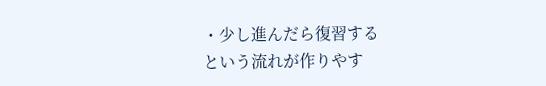・少し進んだら復習する
という流れが作りやす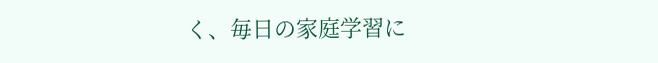く、毎日の家庭学習に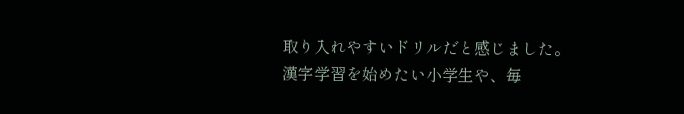取り入れやすいドリルだと感じました。
漢字学習を始めたい小学生や、毎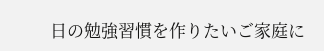日の勉強習慣を作りたいご家庭に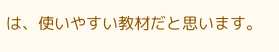は、使いやすい教材だと思います。